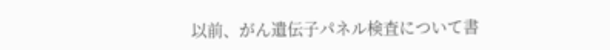以前、がん遺伝子パネル検査について書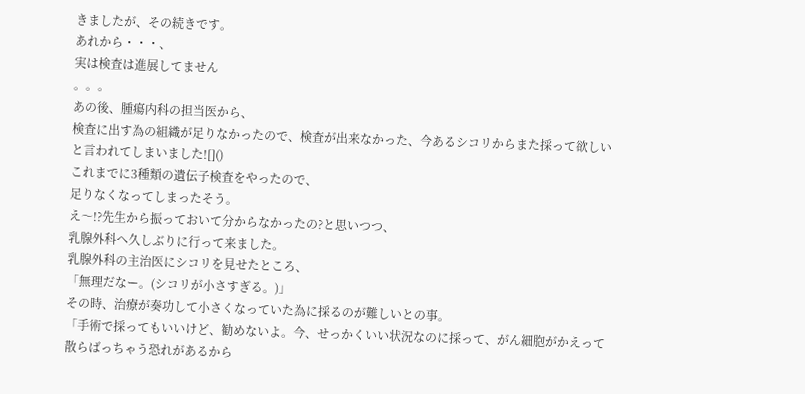きましたが、その続きです。
あれから・・・、
実は検査は進展してません
。。。
あの後、腫瘍内科の担当医から、
検査に出す為の組織が足りなかったので、検査が出来なかった、今あるシコリからまた採って欲しいと言われてしまいました![]()
これまでに3種類の遺伝子検査をやったので、
足りなくなってしまったそう。
え〜!?先生から振っておいて分からなかったの?と思いつつ、
乳腺外科へ久しぶりに行って来ました。
乳腺外科の主治医にシコリを見せたところ、
「無理だなー。(シコリが小さすぎる。)」
その時、治療が奏功して小さくなっていた為に採るのが難しいとの事。
「手術で採ってもいいけど、勧めないよ。今、せっかくいい状況なのに採って、がん細胞がかえって散らばっちゃう恐れがあるから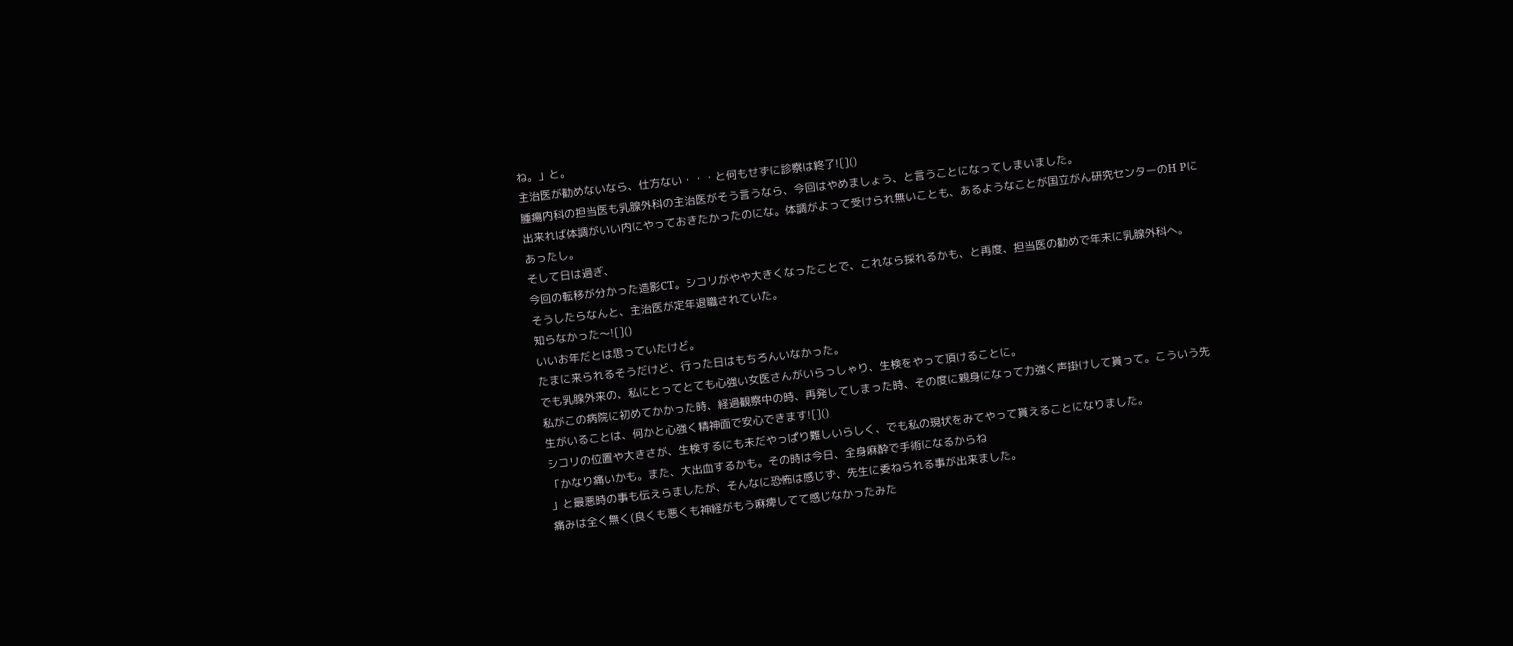ね。」と。
主治医が勧めないなら、仕方ない・・・と何もせずに診察は終了![]()
腫瘍内科の担当医も乳腺外科の主治医がそう言うなら、今回はやめましょう、と言うことになってしまいました。
出来れば体調がいい内にやっておきたかったのにな。体調がよって受けられ無いことも、あるようなことが国立がん研究センターのH Pにあったし。
そして日は過ぎ、
今回の転移が分かった造影CT。シコリがやや大きくなったことで、これなら採れるかも、と再度、担当医の勧めで年末に乳腺外科へ。
そうしたらなんと、主治医が定年退職されていた。
知らなかった〜![]()
いいお年だとは思っていたけど。
たまに来られるそうだけど、行った日はもちろんいなかった。
でも乳腺外来の、私にとってとても心強い女医さんがいらっしゃり、生検をやって頂けることに。
私がこの病院に初めてかかった時、経過観察中の時、再発してしまった時、その度に親身になって力強く声掛けして貰って。こういう先生がいることは、何かと心強く精神面で安心できます![]()
シコリの位置や大きさが、生検するにも未だやっぱり難しいらしく、でも私の現状をみてやって貰えることになりました。
「かなり痛いかも。また、大出血するかも。その時は今日、全身麻酔で手術になるからね
」と最悪時の事も伝えらましたが、そんなに恐怖は感じず、先生に委ねられる事が出来ました。
痛みは全く無く(良くも悪くも神経がもう麻痺してて感じなかったみた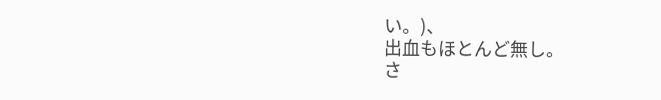い。)、
出血もほとんど無し。
さ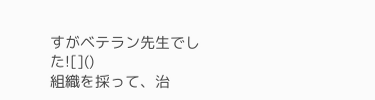すがベテラン先生でした![]()
組織を採って、治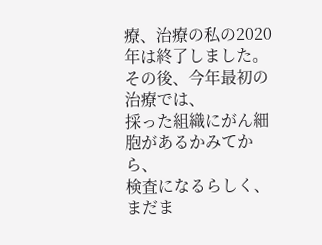療、治療の私の2020年は終了しました。
その後、今年最初の治療では、
採った組織にがん細胞があるかみてから、
検査になるらしく、まだま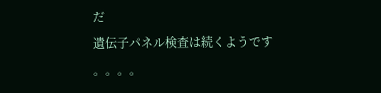だ
遺伝子パネル検査は続くようです
。。。。